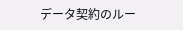データ契約のルー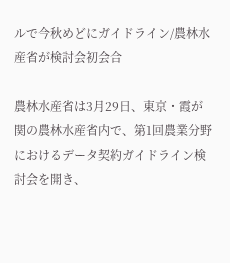ルで今秋めどにガイドライン/農林水産省が検討会初会合

農林水産省は3月29日、東京・霞が関の農林水産省内で、第1回農業分野におけるデータ契約ガイドライン検討会を開き、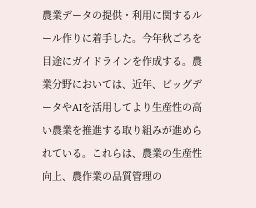農業データの提供・利用に関するルール作りに着手した。今年秋ごろを目途にガイドラインを作成する。農業分野においては、近年、ビッグデータやAIを活用してより生産性の高い農業を推進する取り組みが進められている。これらは、農業の生産性向上、農作業の品質管理の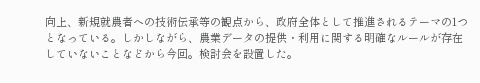向上、新規就農者への技術伝承等の観点から、政府全体として推進されるテーマの1つとなっている。しかしながら、農業データの提供・利用に関する明確なルールが存在していないことなどから今回。検討会を設置した。